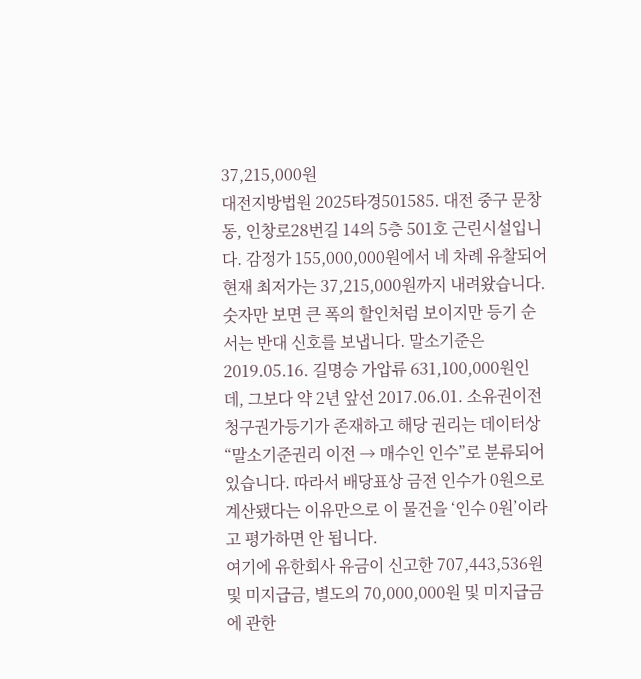37,215,000원
대전지방법원 2025타경501585. 대전 중구 문창동, 인창로28번길 14의 5층 501호 근린시설입니다. 감정가 155,000,000원에서 네 차례 유찰되어 현재 최저가는 37,215,000원까지 내려왔습니다. 숫자만 보면 큰 폭의 할인처럼 보이지만 등기 순서는 반대 신호를 보냅니다. 말소기준은 2019.05.16. 길명승 가압류 631,100,000원인데, 그보다 약 2년 앞선 2017.06.01. 소유권이전청구권가등기가 존재하고 해당 권리는 데이터상 “말소기준권리 이전 → 매수인 인수”로 분류되어 있습니다. 따라서 배당표상 금전 인수가 0원으로 계산됐다는 이유만으로 이 물건을 ‘인수 0원’이라고 평가하면 안 됩니다.
여기에 유한회사 유금이 신고한 707,443,536원 및 미지급금, 별도의 70,000,000원 및 미지급금에 관한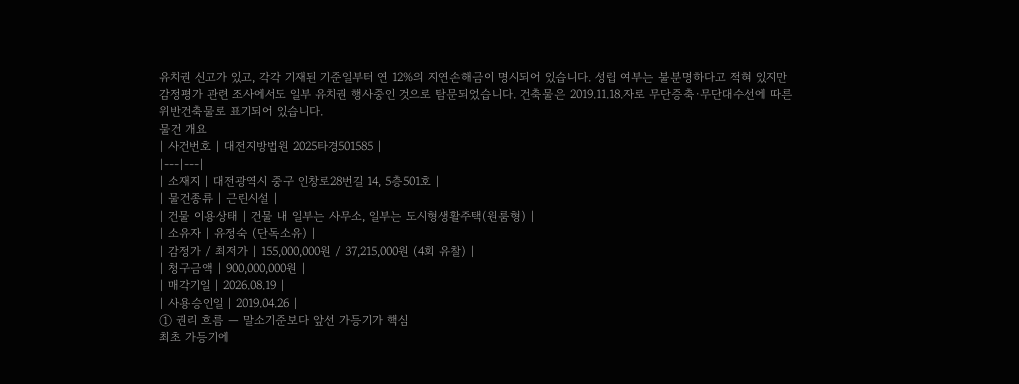유치권 신고가 있고, 각각 기재된 기준일부터 연 12%의 지연손해금이 명시되어 있습니다. 성립 여부는 불분명하다고 적혀 있지만 감정평가 관련 조사에서도 일부 유치권 행사중인 것으로 탐문되었습니다. 건축물은 2019.11.18.자로 무단증축·무단대수선에 따른 위반건축물로 표기되어 있습니다.
물건 개요
| 사건번호 | 대전지방법원 2025타경501585 |
|---|---|
| 소재지 | 대전광역시 중구 인창로28번길 14, 5층501호 |
| 물건종류 | 근린시설 |
| 건물 이용상태 | 건물 내 일부는 사무소, 일부는 도시형생활주택(원룸형) |
| 소유자 | 유정숙 (단독소유) |
| 감정가 / 최저가 | 155,000,000원 / 37,215,000원 (4회 유찰) |
| 청구금액 | 900,000,000원 |
| 매각기일 | 2026.08.19 |
| 사용승인일 | 2019.04.26 |
① 권리 흐름 — 말소기준보다 앞선 가등기가 핵심
최초 가등기에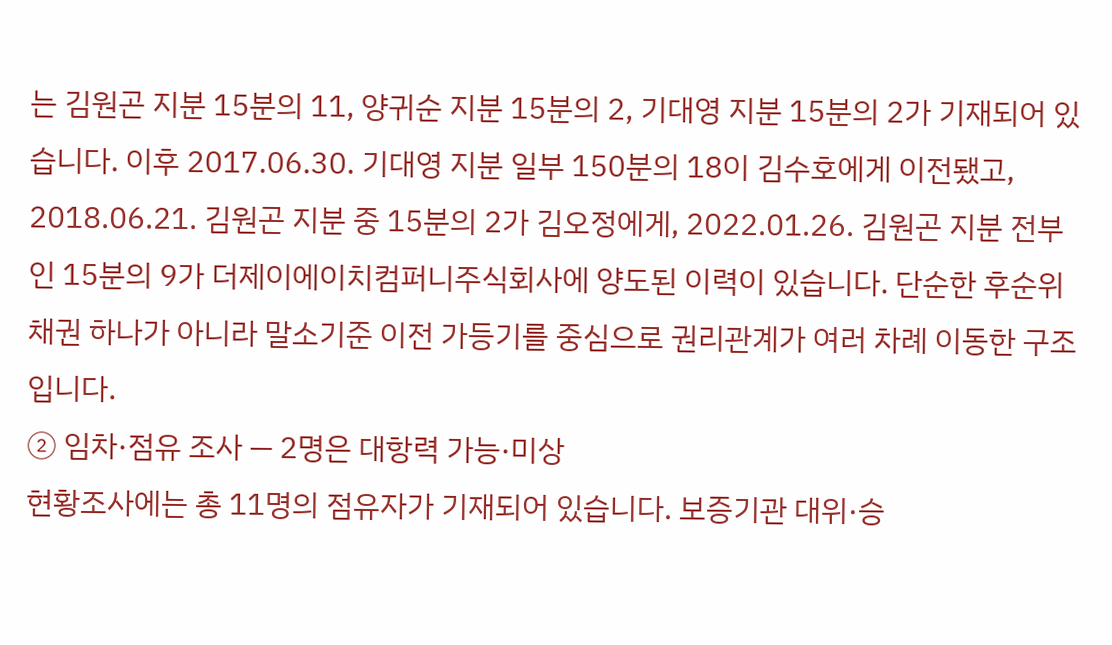는 김원곤 지분 15분의 11, 양귀순 지분 15분의 2, 기대영 지분 15분의 2가 기재되어 있습니다. 이후 2017.06.30. 기대영 지분 일부 150분의 18이 김수호에게 이전됐고, 2018.06.21. 김원곤 지분 중 15분의 2가 김오정에게, 2022.01.26. 김원곤 지분 전부인 15분의 9가 더제이에이치컴퍼니주식회사에 양도된 이력이 있습니다. 단순한 후순위 채권 하나가 아니라 말소기준 이전 가등기를 중심으로 권리관계가 여러 차례 이동한 구조입니다.
② 임차·점유 조사 — 2명은 대항력 가능·미상
현황조사에는 총 11명의 점유자가 기재되어 있습니다. 보증기관 대위·승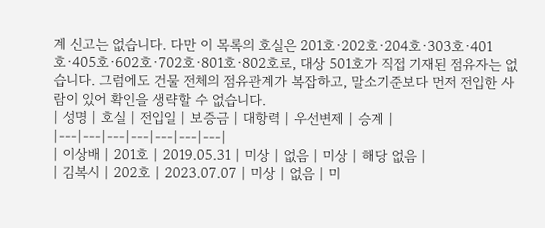계 신고는 없습니다. 다만 이 목록의 호실은 201호·202호·204호·303호·401호·405호·602호·702호·801호·802호로, 대상 501호가 직접 기재된 점유자는 없습니다. 그럼에도 건물 전체의 점유관계가 복잡하고, 말소기준보다 먼저 전입한 사람이 있어 확인을 생략할 수 없습니다.
| 성명 | 호실 | 전입일 | 보증금 | 대항력 | 우선변제 | 승계 |
|---|---|---|---|---|---|---|
| 이상배 | 201호 | 2019.05.31 | 미상 | 없음 | 미상 | 해당 없음 |
| 김복시 | 202호 | 2023.07.07 | 미상 | 없음 | 미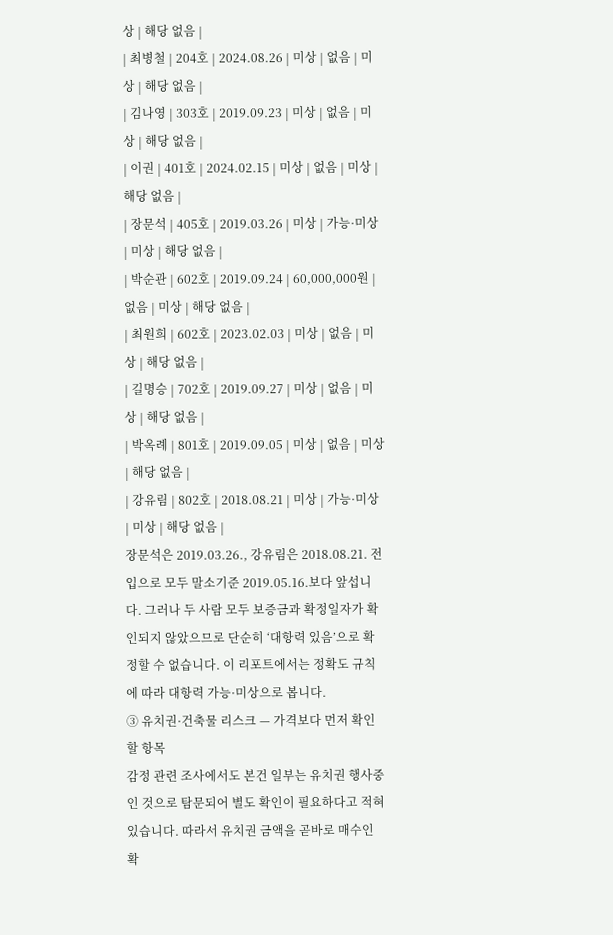상 | 해당 없음 |
| 최병철 | 204호 | 2024.08.26 | 미상 | 없음 | 미상 | 해당 없음 |
| 김나영 | 303호 | 2019.09.23 | 미상 | 없음 | 미상 | 해당 없음 |
| 이권 | 401호 | 2024.02.15 | 미상 | 없음 | 미상 | 해당 없음 |
| 장문석 | 405호 | 2019.03.26 | 미상 | 가능·미상 | 미상 | 해당 없음 |
| 박순관 | 602호 | 2019.09.24 | 60,000,000원 | 없음 | 미상 | 해당 없음 |
| 최원희 | 602호 | 2023.02.03 | 미상 | 없음 | 미상 | 해당 없음 |
| 길명승 | 702호 | 2019.09.27 | 미상 | 없음 | 미상 | 해당 없음 |
| 박옥례 | 801호 | 2019.09.05 | 미상 | 없음 | 미상 | 해당 없음 |
| 강유림 | 802호 | 2018.08.21 | 미상 | 가능·미상 | 미상 | 해당 없음 |
장문석은 2019.03.26., 강유림은 2018.08.21. 전입으로 모두 말소기준 2019.05.16.보다 앞섭니다. 그러나 두 사람 모두 보증금과 확정일자가 확인되지 않았으므로 단순히 ‘대항력 있음’으로 확정할 수 없습니다. 이 리포트에서는 정확도 규칙에 따라 대항력 가능·미상으로 봅니다.
③ 유치권·건축물 리스크 — 가격보다 먼저 확인할 항목
감정 관련 조사에서도 본건 일부는 유치권 행사중인 것으로 탐문되어 별도 확인이 필요하다고 적혀 있습니다. 따라서 유치권 금액을 곧바로 매수인 확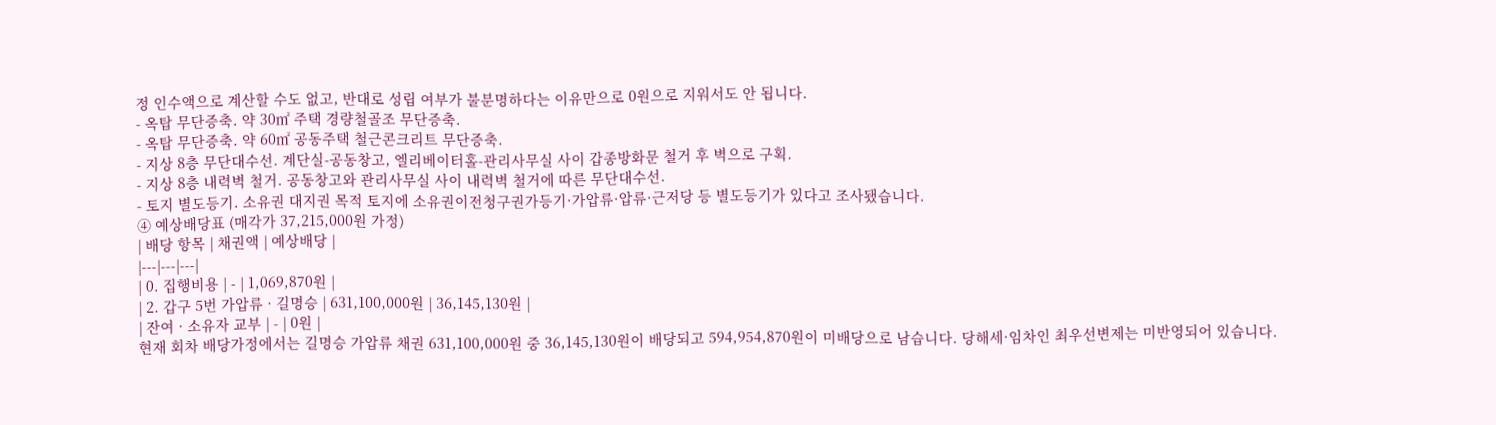정 인수액으로 계산할 수도 없고, 반대로 성립 여부가 불분명하다는 이유만으로 0원으로 지워서도 안 됩니다.
- 옥탑 무단증축. 약 30㎡ 주택 경량철골조 무단증축.
- 옥탑 무단증축. 약 60㎡ 공동주택 철근콘크리트 무단증축.
- 지상 8층 무단대수선. 계단실-공동창고, 엘리베이터홀-관리사무실 사이 갑종방화문 철거 후 벽으로 구획.
- 지상 8층 내력벽 철거. 공동창고와 관리사무실 사이 내력벽 철거에 따른 무단대수선.
- 토지 별도등기. 소유권 대지권 목적 토지에 소유권이전청구권가등기·가압류·압류·근저당 등 별도등기가 있다고 조사됐습니다.
④ 예상배당표 (매각가 37,215,000원 가정)
| 배당 항목 | 채권액 | 예상배당 |
|---|---|---|
| 0. 집행비용 | - | 1,069,870원 |
| 2. 갑구 5번 가압류 · 길명승 | 631,100,000원 | 36,145,130원 |
| 잔여 · 소유자 교부 | - | 0원 |
현재 회차 배당가정에서는 길명승 가압류 채권 631,100,000원 중 36,145,130원이 배당되고 594,954,870원이 미배당으로 남습니다. 당해세·임차인 최우선변제는 미반영되어 있습니다.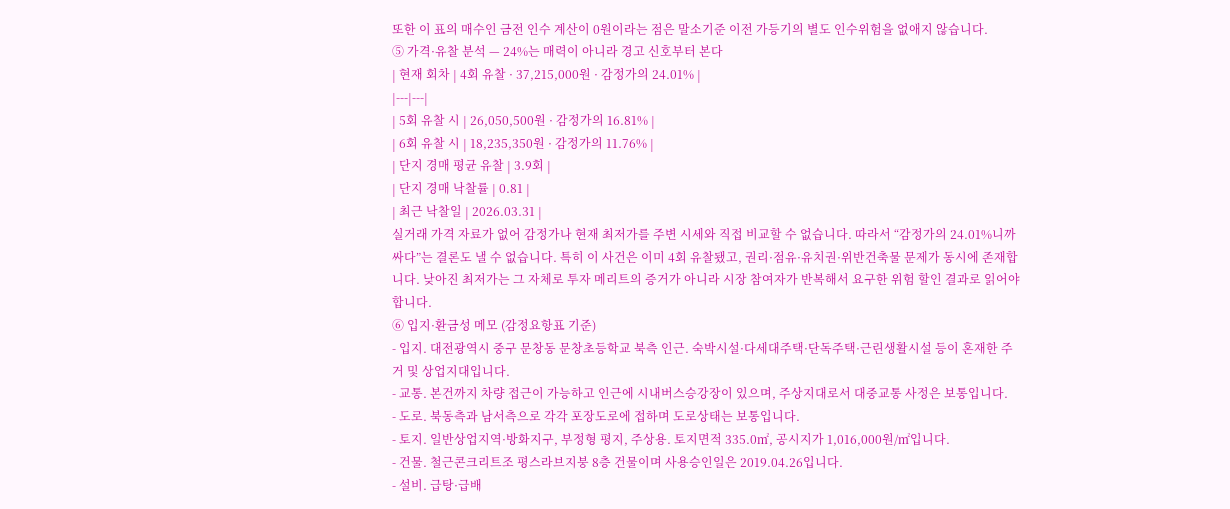또한 이 표의 매수인 금전 인수 계산이 0원이라는 점은 말소기준 이전 가등기의 별도 인수위험을 없애지 않습니다.
⑤ 가격·유찰 분석 — 24%는 매력이 아니라 경고 신호부터 본다
| 현재 회차 | 4회 유찰 · 37,215,000원 · 감정가의 24.01% |
|---|---|
| 5회 유찰 시 | 26,050,500원 · 감정가의 16.81% |
| 6회 유찰 시 | 18,235,350원 · 감정가의 11.76% |
| 단지 경매 평균 유찰 | 3.9회 |
| 단지 경매 낙찰률 | 0.81 |
| 최근 낙찰일 | 2026.03.31 |
실거래 가격 자료가 없어 감정가나 현재 최저가를 주변 시세와 직접 비교할 수 없습니다. 따라서 “감정가의 24.01%니까 싸다”는 결론도 낼 수 없습니다. 특히 이 사건은 이미 4회 유찰됐고, 권리·점유·유치권·위반건축물 문제가 동시에 존재합니다. 낮아진 최저가는 그 자체로 투자 메리트의 증거가 아니라 시장 참여자가 반복해서 요구한 위험 할인 결과로 읽어야 합니다.
⑥ 입지·환금성 메모 (감정요항표 기준)
- 입지. 대전광역시 중구 문창동 문창초등학교 북측 인근. 숙박시설·다세대주택·단독주택·근린생활시설 등이 혼재한 주거 및 상업지대입니다.
- 교통. 본건까지 차량 접근이 가능하고 인근에 시내버스승강장이 있으며, 주상지대로서 대중교통 사정은 보통입니다.
- 도로. 북동측과 남서측으로 각각 포장도로에 접하며 도로상태는 보통입니다.
- 토지. 일반상업지역·방화지구, 부정형 평지, 주상용. 토지면적 335.0㎡, 공시지가 1,016,000원/㎡입니다.
- 건물. 철근콘크리트조 평스라브지붕 8층 건물이며 사용승인일은 2019.04.26입니다.
- 설비. 급탕·급배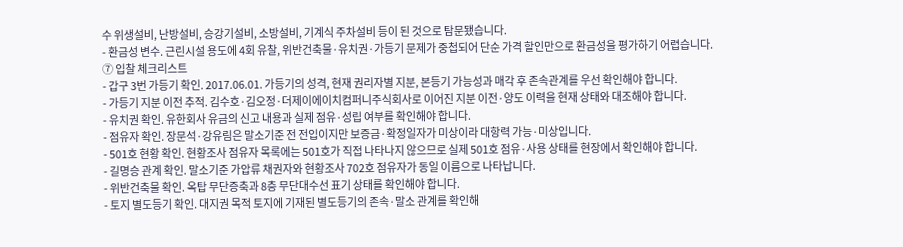수 위생설비, 난방설비, 승강기설비, 소방설비, 기계식 주차설비 등이 된 것으로 탐문됐습니다.
- 환금성 변수. 근린시설 용도에 4회 유찰, 위반건축물·유치권·가등기 문제가 중첩되어 단순 가격 할인만으로 환금성을 평가하기 어렵습니다.
⑦ 입찰 체크리스트
- 갑구 3번 가등기 확인. 2017.06.01. 가등기의 성격, 현재 권리자별 지분, 본등기 가능성과 매각 후 존속관계를 우선 확인해야 합니다.
- 가등기 지분 이전 추적. 김수호·김오정·더제이에이치컴퍼니주식회사로 이어진 지분 이전·양도 이력을 현재 상태와 대조해야 합니다.
- 유치권 확인. 유한회사 유금의 신고 내용과 실제 점유·성립 여부를 확인해야 합니다.
- 점유자 확인. 장문석·강유림은 말소기준 전 전입이지만 보증금·확정일자가 미상이라 대항력 가능·미상입니다.
- 501호 현황 확인. 현황조사 점유자 목록에는 501호가 직접 나타나지 않으므로 실제 501호 점유·사용 상태를 현장에서 확인해야 합니다.
- 길명승 관계 확인. 말소기준 가압류 채권자와 현황조사 702호 점유자가 동일 이름으로 나타납니다.
- 위반건축물 확인. 옥탑 무단증축과 8층 무단대수선 표기 상태를 확인해야 합니다.
- 토지 별도등기 확인. 대지권 목적 토지에 기재된 별도등기의 존속·말소 관계를 확인해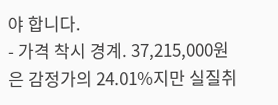야 합니다.
- 가격 착시 경계. 37,215,000원은 감정가의 24.01%지만 실질취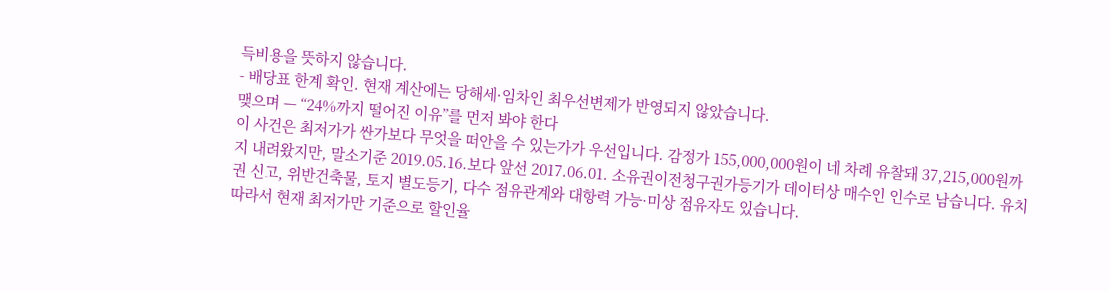득비용을 뜻하지 않습니다.
- 배당표 한계 확인. 현재 계산에는 당해세·임차인 최우선변제가 반영되지 않았습니다.
맺으며 — “24%까지 떨어진 이유”를 먼저 봐야 한다
이 사건은 최저가가 싼가보다 무엇을 떠안을 수 있는가가 우선입니다. 감정가 155,000,000원이 네 차례 유찰돼 37,215,000원까지 내려왔지만, 말소기준 2019.05.16.보다 앞선 2017.06.01. 소유권이전청구권가등기가 데이터상 매수인 인수로 남습니다. 유치권 신고, 위반건축물, 토지 별도등기, 다수 점유관계와 대항력 가능·미상 점유자도 있습니다.
따라서 현재 최저가만 기준으로 할인율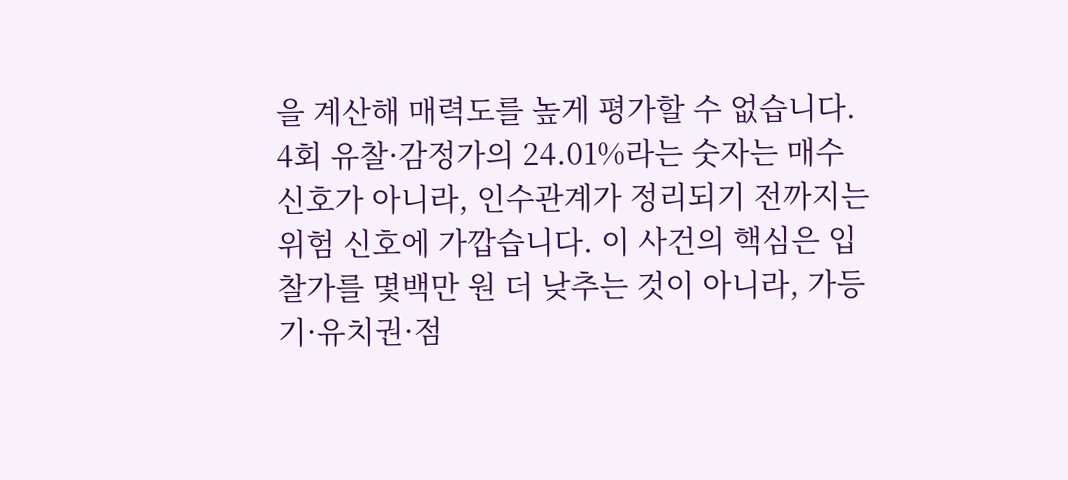을 계산해 매력도를 높게 평가할 수 없습니다. 4회 유찰·감정가의 24.01%라는 숫자는 매수 신호가 아니라, 인수관계가 정리되기 전까지는 위험 신호에 가깝습니다. 이 사건의 핵심은 입찰가를 몇백만 원 더 낮추는 것이 아니라, 가등기·유치권·점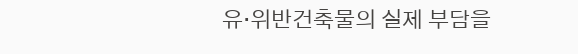유·위반건축물의 실제 부담을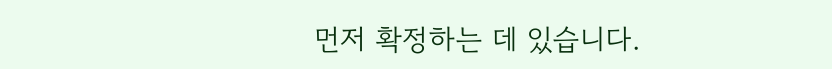먼저 확정하는 데 있습니다.